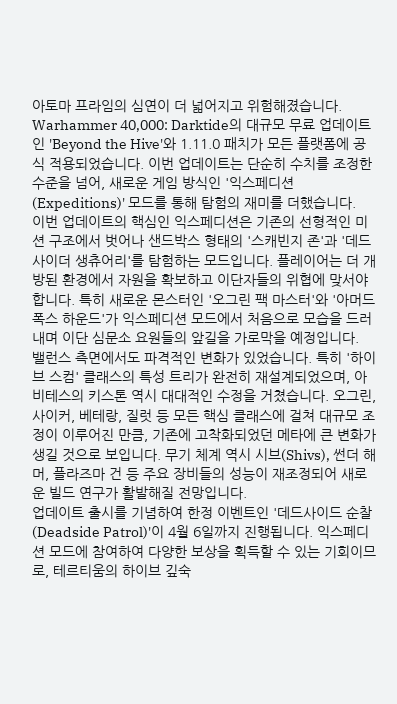아토마 프라임의 심연이 더 넓어지고 위험해졌습니다. Warhammer 40,000: Darktide의 대규모 무료 업데이트인 'Beyond the Hive'와 1.11.0 패치가 모든 플랫폼에 공식 적용되었습니다. 이번 업데이트는 단순히 수치를 조정한 수준을 넘어, 새로운 게임 방식인 '익스페디션(Expeditions)' 모드를 통해 탐험의 재미를 더했습니다.
이번 업데이트의 핵심인 익스페디션은 기존의 선형적인 미션 구조에서 벗어나 샌드박스 형태의 '스캐빈지 존'과 '데드사이더 생츄어리'를 탐험하는 모드입니다. 플레이어는 더 개방된 환경에서 자원을 확보하고 이단자들의 위협에 맞서야 합니다. 특히 새로운 몬스터인 '오그린 팩 마스터'와 '아머드 폭스 하운드'가 익스페디션 모드에서 처음으로 모습을 드러내며 이단 심문소 요원들의 앞길을 가로막을 예정입니다.
밸런스 측면에서도 파격적인 변화가 있었습니다. 특히 '하이브 스컴' 클래스의 특성 트리가 완전히 재설계되었으며, 아비테스의 키스톤 역시 대대적인 수정을 거쳤습니다. 오그린, 사이커, 베테랑, 질럿 등 모든 핵심 클래스에 걸쳐 대규모 조정이 이루어진 만큼, 기존에 고착화되었던 메타에 큰 변화가 생길 것으로 보입니다. 무기 체계 역시 시브(Shivs), 썬더 해머, 플라즈마 건 등 주요 장비들의 성능이 재조정되어 새로운 빌드 연구가 활발해질 전망입니다.
업데이트 출시를 기념하여 한정 이벤트인 '데드사이드 순찰(Deadside Patrol)'이 4월 6일까지 진행됩니다. 익스페디션 모드에 참여하여 다양한 보상을 획득할 수 있는 기회이므로, 테르티움의 하이브 깊숙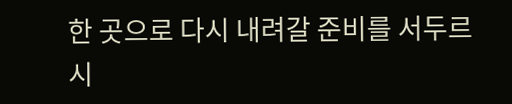한 곳으로 다시 내려갈 준비를 서두르시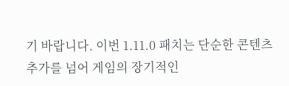기 바랍니다. 이번 1.11.0 패치는 단순한 콘텐츠 추가를 넘어 게임의 장기적인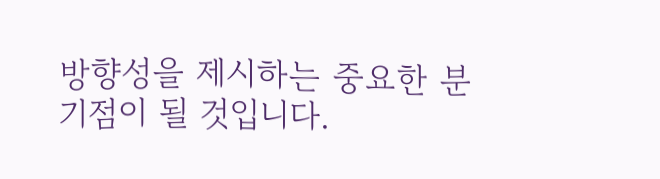방향성을 제시하는 중요한 분기점이 될 것입니다.